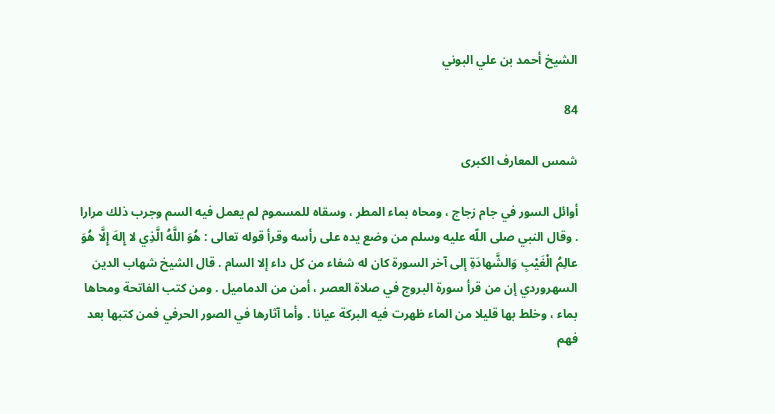الشيخ أحمد بن علي البوني

84

شمس المعارف الكبرى

أوائل السور في جام زجاج ، ومحاه بماء المطر ، وسقاه للمسموم لم يعمل فيه السم وجرب ذلك مرارا . وقال النبي صلى اللّه عليه وسلم من وضع يده على رأسه وقرأ قوله تعالى : هُوَ اللَّهُ الَّذِي لا إِلهَ إِلَّا هُوَ عالِمُ الْغَيْبِ وَالشَّهادَةِ إلى آخر السورة كان له شفاء من كل داء إلا السام . قال الشيخ شهاب الدين السهروردي إن من قرأ سورة البروج في صلاة العصر ، أمن من الدماميل . ومن كتب الفاتحة ومحاها بماء ، وخلط بها قليلا من الماء ظهرت فيه البركة عيانا . وأما آثارها في الصور الحرفي فمن كتبها بعد فهم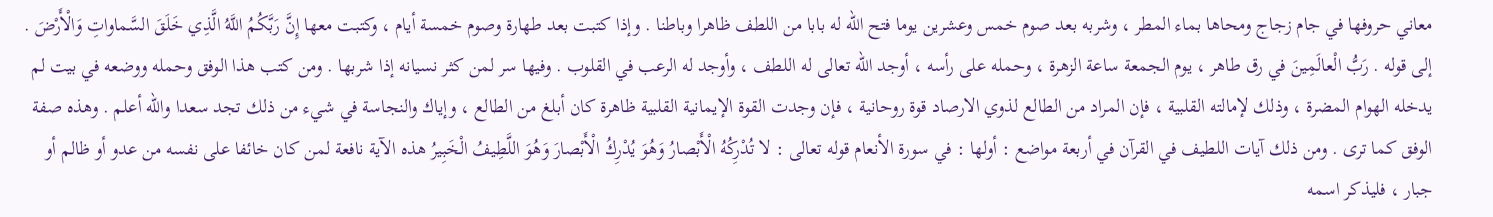معاني حروفها في جام زجاج ومحاها بماء المطر ، وشربه بعد صوم خمس وعشرين يوما فتح اللّه له بابا من اللطف ظاهرا وباطنا . وإذا كتبت بعد طهارة وصوم خمسة أيام ، وكتبت معها إِنَّ رَبَّكُمُ اللَّهُ الَّذِي خَلَقَ السَّماواتِ وَالْأَرْضَ . إلى قوله . رَبُّ الْعالَمِينَ في رق طاهر ، يوم الجمعة ساعة الزهرة ، وحمله على رأسه ، أوجد اللّه تعالى له اللطف ، وأوجد له الرعب في القلوب . وفيها سر لمن كثر نسيانه إذا شربها . ومن كتب هذا الوفق وحمله ووضعه في بيت لم يدخله الهوام المضرة ، وذلك لإمالته القلبية ، فإن المراد من الطالع لذوي الارصاد قوة روحانية ، فإن وجدت القوة الإيمانية القلبية ظاهرة كان أبلغ من الطالع ، وإياك والنجاسة في شيء من ذلك تجد سعدا واللّه أعلم . وهذه صفة الوفق كما ترى . ومن ذلك آيات اللطيف في القرآن في أربعة مواضع : أولها : في سورة الأنعام قوله تعالى : لا تُدْرِكُهُ الْأَبْصارُ وَهُوَ يُدْرِكُ الْأَبْصارَ وَهُوَ اللَّطِيفُ الْخَبِيرُ هذه الآية نافعة لمن كان خائفا على نفسه من عدو أو ظالم أو جبار ، فليذكر اسمه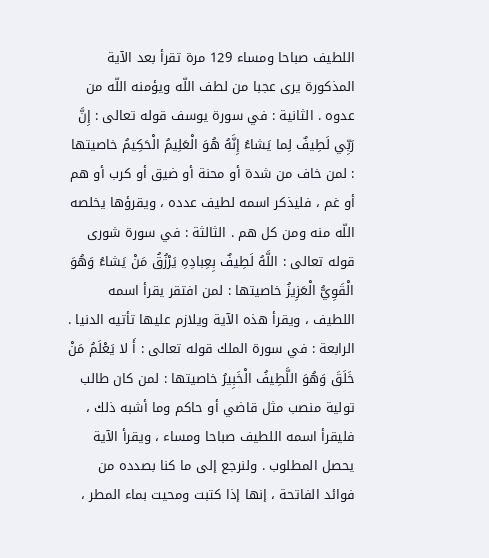اللطيف صباحا ومساء 129 مرة تقرأ بعد الآية المذكورة يرى عجبا من لطف اللّه ويؤمنه اللّه من عدوه . الثانية : في سورة يوسف قوله تعالى : إِنَّ رَبِّي لَطِيفٌ لِما يَشاءُ إِنَّهُ هُوَ الْعَلِيمُ الْحَكِيمُ خاصيتها : لمن خاف من شدة أو محنة أو ضيق أو كرب أو هم أو غم ، فليذكر اسمه لطيف عدده ، ويقرؤها يخلصه اللّه منه ومن كل هم . الثالثة : في سورة شورى قوله تعالى : اللَّهُ لَطِيفٌ بِعِبادِهِ يَرْزُقُ مَنْ يَشاءُ وَهُوَ الْقَوِيُّ الْعَزِيزُ خاصيتها : لمن افتقر يقرأ اسمه اللطيف ، ويقرأ هذه الآية ويلازم عليها تأتيه الدنيا . الرابعة : في سورة الملك قوله تعالى : أَ لا يَعْلَمُ مَنْ خَلَقَ وَهُوَ اللَّطِيفُ الْخَبِيرُ خاصيتها : لمن كان طالب تولية منصب مثل قاضي أو حاكم وما أشبه ذلك ، فليقرأ اسمه اللطيف صباحا ومساء ، ويقرأ الآية يحصل المطلوب . ولنرجع إلى ما كنا بصدده من فوائد الفاتحة ، إنها إذا كتبت ومحيت بماء المطر ،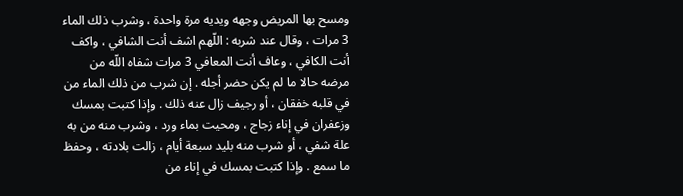ومسح بها المريض وجهه ويديه مرة واحدة ، وشرب ذلك الماء 3 مرات ، وقال عند شربه : اللّهم اشف أنت الشافي ، واكف أنت الكافي ، وعاف أنت المعافي 3 مرات شفاه اللّه من مرضه حالا ما لم يكن حضر أجله . إن شرب من ذلك الماء من في قلبه خفقان ، أو رجيف زال عنه ذلك . وإذا كتبت بمسك وزعفران في إناء زجاج ، ومحيت بماء ورد ، وشرب منه من به علة شفي ، أو شرب منه بليد سبعة أيام ، زالت بلادته ، وحفظ ما سمع . وإذا كتبت بمسك في إناء من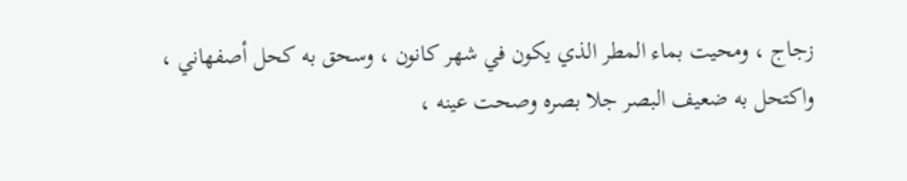زجاج ، ومحيت بماء المطر الذي يكون في شهر كانون ، وسحق به كحل أصفهاني ، واكتحل به ضعيف البصر جلا بصره وصحت عينه ،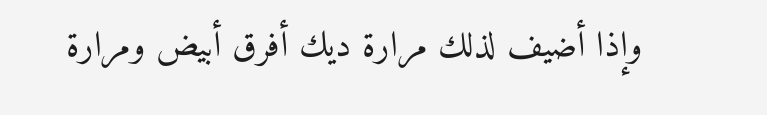وإذا أضيف لذلك مرارة ديك أفرق أبيض ومرارة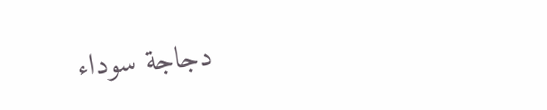دجاجة سوداء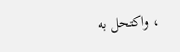، واكتحل به